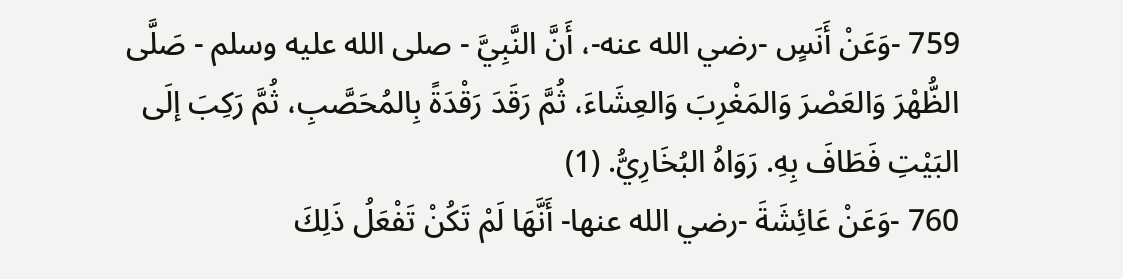759 -وَعَنْ أَنَسٍ -رضي الله عنه-، أَنَّ النَّبِيَّ - صلى الله عليه وسلم - صَلَّى الظُّهْرَ وَالعَصْرَ وَالمَغْرِبَ وَالعِشَاءَ، ثُمَّ رَقَدَ رَقْدَةً بِالمُحَصَّبِ، ثُمَّ رَكِبَ إلَى البَيْتِ فَطَافَ بِهِ. رَوَاهُ البُخَارِيُّ. (1)
760 -وَعَنْ عَائِشَةَ -رضي الله عنها- أَنَّهَا لَمْ تَكُنْ تَفْعَلُ ذَلِكَ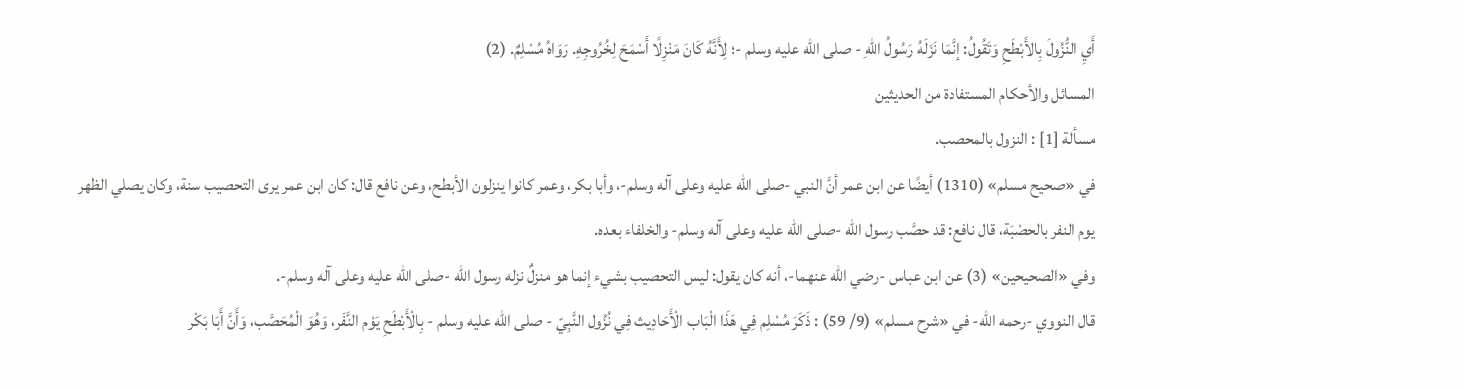أَيِ النُّزُولَ بِالأَبْطَحِ وَتَقُولُ: إنَّمَا نَزَلَهُ رَسُولُ اللهِ - صلى الله عليه وسلم -؛ لِأَنَّهُ كَانَ مَنْزِلًا أَسْمَحَ لِخُرُوجِهِ. رَوَاهُ مُسْلِمٌ. (2)
المسائل والأحكام المستفادة من الحديثين
مسألة [1] : النزول بالمحصب.
في «صحيح مسلم» (1310) أيضًا عن ابن عمر أنَّ النبي -صلى الله عليه وعلى آله وسلم-، وأبا بكر، وعمر كانوا ينزلون الأبطح، وعن نافع قال: كان ابن عمر يرى التحصيب سنة، وكان يصلي الظهر يوم النفر بالحصْبَة، قال نافع: قد حصَّب رسول الله -صلى الله عليه وعلى آله وسلم- والخلفاء بعده.
وفي «الصحيحين» (3) عن ابن عباس -رضي الله عنهما-، أنه كان يقول: ليس التحصيب بشيء إنما هو منزلٌ نزله رسول الله -صلى الله عليه وعلى آله وسلم-.
قال النووي -رحمه الله- في «شرح مسلم» (9/ 59) : ذَكَرَ مُسْلِم فِي هَذَا الْبَاب الْأَحَادِيث فِي نُزُول النَّبِيّ - صلى الله عليه وسلم - بِالْأَبْطَحِ يَوْم النَّفَر، وَهُوَ الْمُحَصَّب، وَأَنَّ أَبَا بَكْر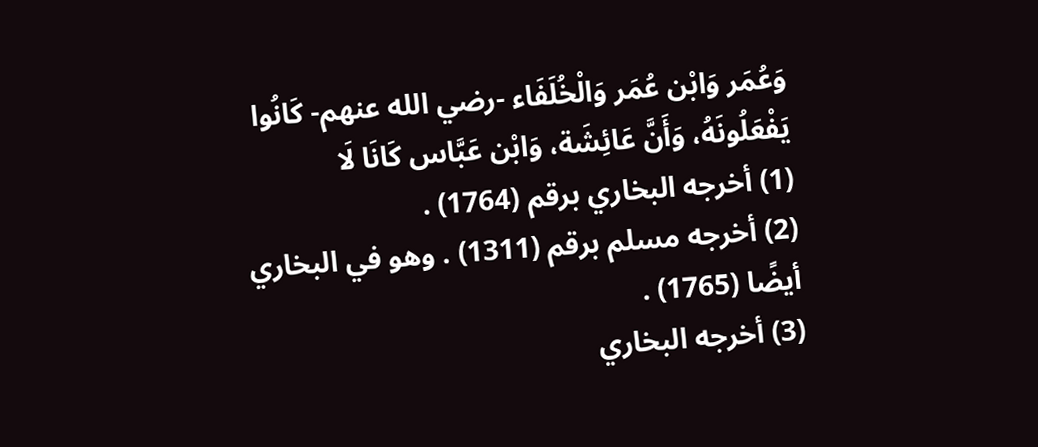وَعُمَر وَابْن عُمَر وَالْخُلَفَاء -رضي الله عنهم- كَانُوا يَفْعَلُونَهُ، وَأَنَّ عَائِشَة، وَابْن عَبَّاس كَانَا لَا
(1) أخرجه البخاري برقم (1764) .
(2) أخرجه مسلم برقم (1311) . وهو في البخاري أيضًا (1765) .
(3) أخرجه البخاري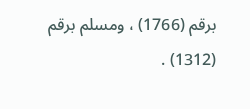برقم (1766) ، ومسلم برقم (1312) .